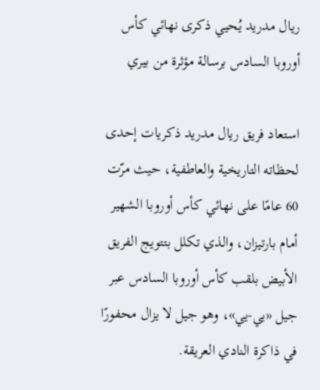ريال مدريد يُحيي ذكرى نهائي كأس أوروبا السادس برسالة مؤثرة من بيري

استعاد فريق ريال مدريد ذكريات إحدى لحظاته التاريخية والعاطفية، حيث مرّت 60 عامًا على نهائي كأس أوروبا الشهير أمام بارتيزان، والذي تكلل بتتويج الفريق الأبيض بلقب كأس أوروبا السادس عبر جيل «يي-يي»، وهو جيل لا يزال محفورًا في ذاكرة النادي العريقة.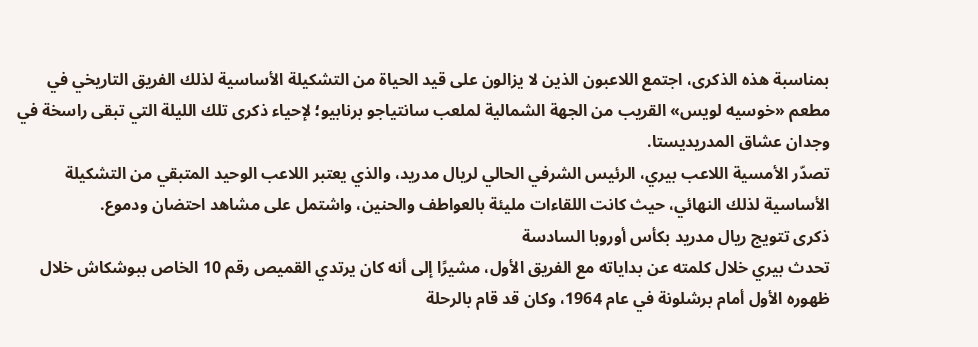بمناسبة هذه الذكرى، اجتمع اللاعبون الذين لا يزالون على قيد الحياة من التشكيلة الأساسية لذلك الفريق التاريخي في مطعم «خوسيه لويس» القريب من الجهة الشمالية لملعب سانتياجو برنابيو؛ لإحياء ذكرى تلك الليلة التي تبقى راسخة في وجدان عشاق المدريديستا.
تصدّر الأمسية اللاعب بيري، الرئيس الشرفي الحالي لريال مدريد، والذي يعتبر اللاعب الوحيد المتبقي من التشكيلة الأساسية لذلك النهائي، حيث كانت اللقاءات مليئة بالعواطف والحنين، واشتمل على مشاهد احتضان ودموع.
ذكرى تتويج ريال مدريد بكأس أوروبا السادسة
تحدث بيري خلال كلمته عن بداياته مع الفريق الأول، مشيرًا إلى أنه كان يرتدي القميص رقم 10 الخاص ببوشكاش خلال ظهوره الأول أمام برشلونة في عام 1964، وكان قد قام بالرحلة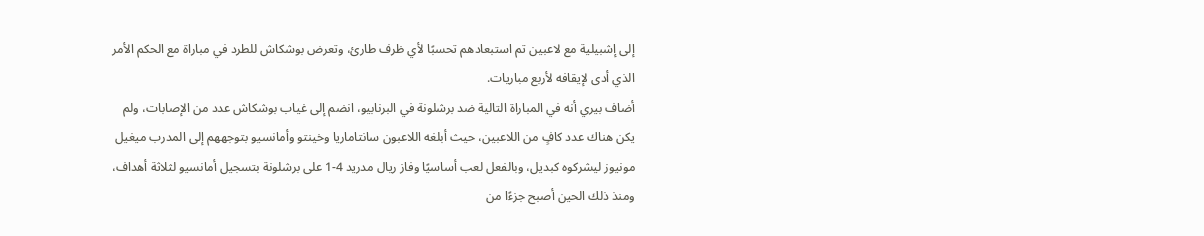إلى إشبيلية مع لاعبين تم استبعادهم تحسبًا لأي ظرف طارئ، وتعرض بوشكاش للطرد في مباراة مع الحكم الأمر الذي أدى لإيقافه لأربع مباريات.
أضاف بيري أنه في المباراة التالية ضد برشلونة في البرنابيو، انضم إلى غياب بوشكاش عدد من الإصابات، ولم يكن هناك عدد كافٍ من اللاعبين، حيث أبلغه اللاعبون سانتاماريا وخينتو وأمانسيو بتوجههم إلى المدرب ميغيل مونيوز ليشركوه كبديل، وبالفعل لعب أساسيًا وفاز ريال مدريد 4-1 على برشلونة بتسجيل أمانسيو لثلاثة أهداف، ومنذ ذلك الحين أصبح جزءًا من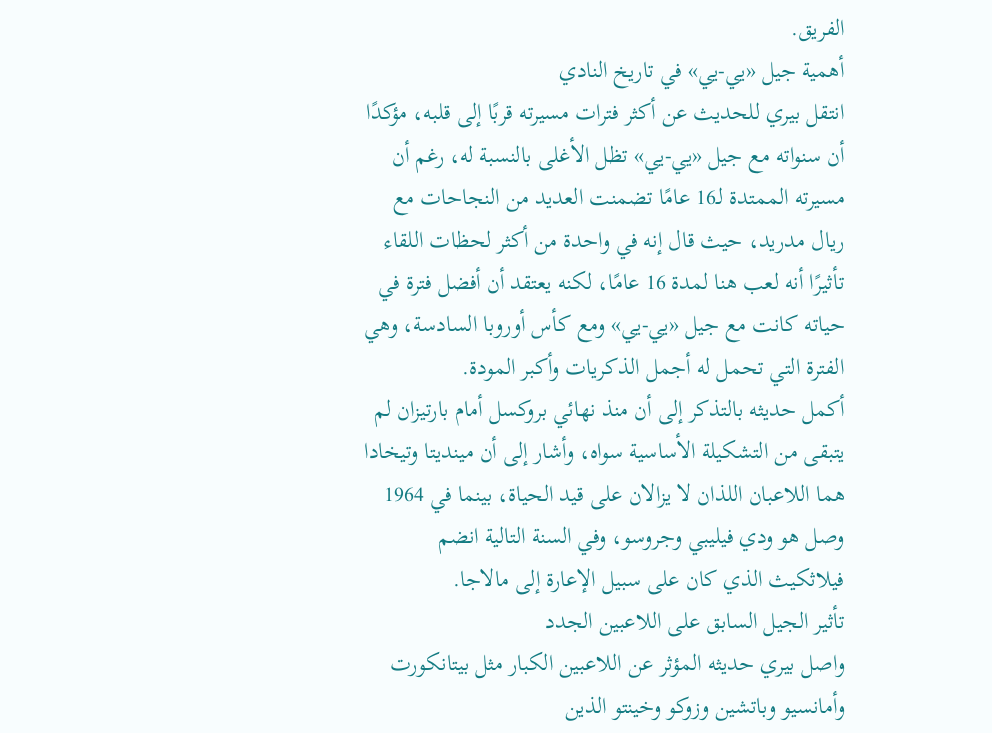الفريق.
أهمية جيل «يي-يي» في تاريخ النادي
انتقل بيري للحديث عن أكثر فترات مسيرته قربًا إلى قلبه، مؤكدًا أن سنواته مع جيل «يي-يي» تظل الأغلى بالنسبة له، رغم أن مسيرته الممتدة لـ16 عامًا تضمنت العديد من النجاحات مع ريال مدريد، حيث قال إنه في واحدة من أكثر لحظات اللقاء تأثيرًا أنه لعب هنا لمدة 16 عامًا، لكنه يعتقد أن أفضل فترة في حياته كانت مع جيل «يي-يي» ومع كأس أوروبا السادسة، وهي الفترة التي تحمل له أجمل الذكريات وأكبر المودة.
أكمل حديثه بالتذكر إلى أن منذ نهائي بروكسل أمام بارتيزان لم يتبقى من التشكيلة الأساسية سواه، وأشار إلى أن مينديتا وتيخادا هما اللاعبان اللذان لا يزالان على قيد الحياة، بينما في 1964 وصل هو ودي فيليبي وجروسو، وفي السنة التالية انضم فيلاثكيث الذي كان على سبيل الإعارة إلى مالاجا.
تأثير الجيل السابق على اللاعبين الجدد
واصل بيري حديثه المؤثر عن اللاعبين الكبار مثل بيتانكورت وأمانسيو وباتشين وزوكو وخينتو الذين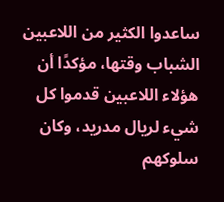ساعدوا الكثير من اللاعبين الشباب وقتها، مؤكدًا أن هؤلاء اللاعبين قدموا كل شيء لريال مدريد، وكان سلوكهم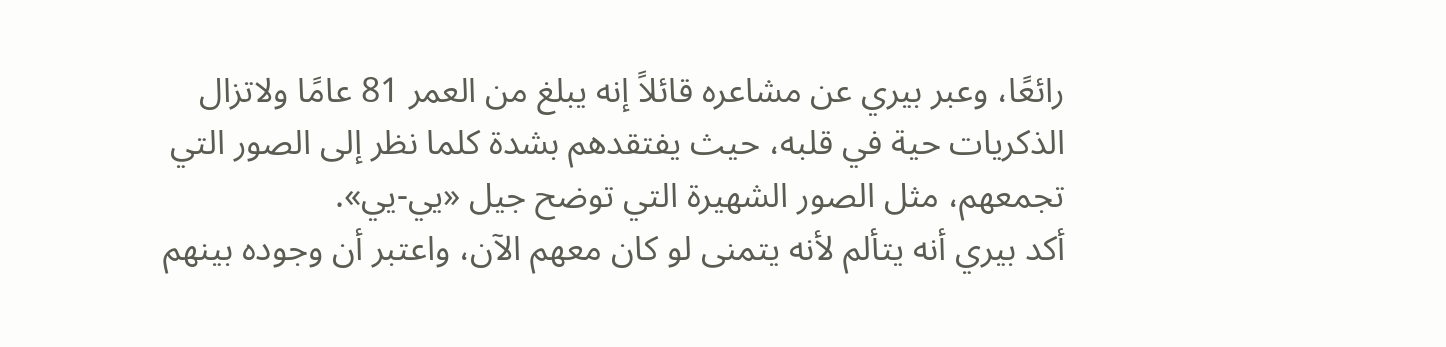رائعًا، وعبر بيري عن مشاعره قائلاً إنه يبلغ من العمر 81 عامًا ولاتزال الذكريات حية في قلبه، حيث يفتقدهم بشدة كلما نظر إلى الصور التي تجمعهم، مثل الصور الشهيرة التي توضح جيل «يي-يي».
أكد بيري أنه يتألم لأنه يتمنى لو كان معهم الآن، واعتبر أن وجوده بينهم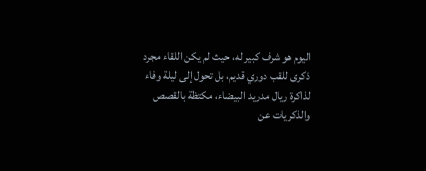اليوم هو شرف كبير له، حيث لم يكن اللقاء مجرد ذكرى للقب دوري قديم، بل تحول إلى ليلة وفاء لذاكرة ريال مدريد البيضاء، مكتظة بالقصص والذكريات عن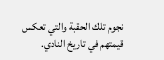نجوم تلك الحقبة والتي تعكس قيمتهم في تاريخ النادي.